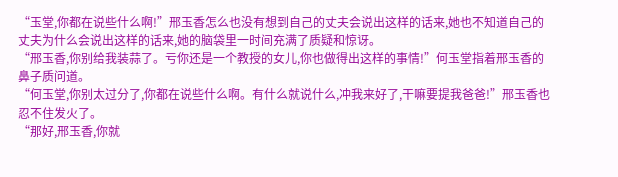“玉堂,你都在说些什么啊!”邢玉香怎么也没有想到自己的丈夫会说出这样的话来,她也不知道自己的丈夫为什么会说出这样的话来,她的脑袋里一时间充满了质疑和惊讶。
“邢玉香,你别给我装蒜了。亏你还是一个教授的女儿,你也做得出这样的事情!”何玉堂指着邢玉香的鼻子质问道。
“何玉堂,你别太过分了,你都在说些什么啊。有什么就说什么,冲我来好了,干嘛要提我爸爸!”邢玉香也忍不住发火了。
“那好,邢玉香,你就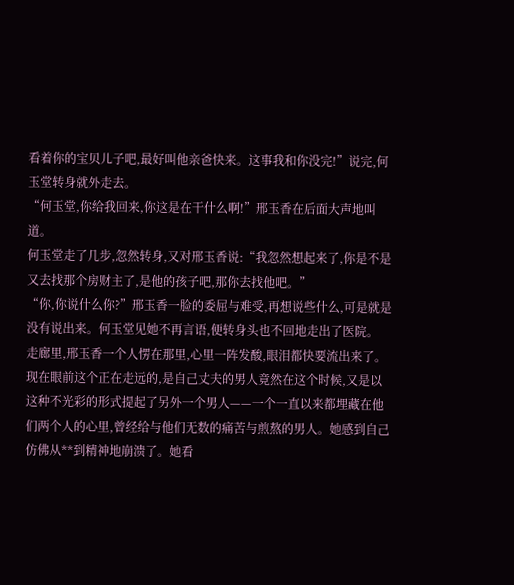看着你的宝贝儿子吧,最好叫他亲爸快来。这事我和你没完!”说完,何玉堂转身就外走去。
“何玉堂,你给我回来,你这是在干什么啊!”邢玉香在后面大声地叫道。
何玉堂走了几步,忽然转身,又对邢玉香说:“我忽然想起来了,你是不是又去找那个房财主了,是他的孩子吧,那你去找他吧。”
“你,你说什么你?”邢玉香一脸的委屈与难受,再想说些什么,可是就是没有说出来。何玉堂见她不再言语,便转身头也不回地走出了医院。
走廊里,邢玉香一个人愣在那里,心里一阵发酸,眼泪都快要流出来了。现在眼前这个正在走远的,是自己丈夫的男人竟然在这个时候,又是以这种不光彩的形式提起了另外一个男人——一个一直以来都埋藏在他们两个人的心里,曾经给与他们无数的痛苦与煎熬的男人。她感到自己仿佛从**到精神地崩溃了。她看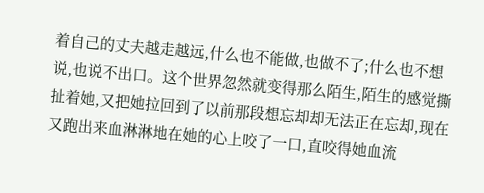着自己的丈夫越走越远,什么也不能做,也做不了;什么也不想说,也说不出口。这个世界忽然就变得那么陌生,陌生的感觉撕扯着她,又把她拉回到了以前那段想忘却却无法正在忘却,现在又跑出来血淋淋地在她的心上咬了一口,直咬得她血流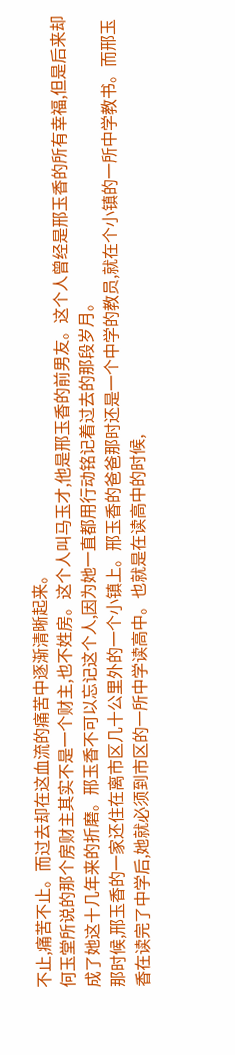不止,痛苦不止。而过去却在这血流的痛苦中逐渐清晰起来。
何玉堂所说的那个房财主其实不是一个财主,也不姓房。这个人叫马玉才,他是邢玉香的前男友。这个人曾经是邢玉香的所有幸福,但是后来却成了她这十几年来的折磨。邢玉香不可以忘记这个人,因为她一直都用行动铭记着过去的那段岁月。
那时候,邢玉香的一家还住在离市区几十公里外的一个小镇上。邢玉香的爸爸那时还是一个中学的教员,就在个小镇的一所中学教书。而邢玉香在读完了中学后,她就必须到市区的一所中学读高中。也就是在读高中的时候,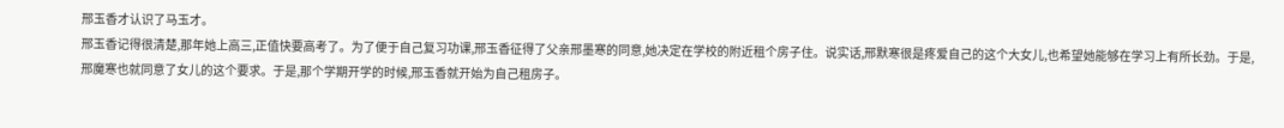邢玉香才认识了马玉才。
邢玉香记得很清楚,那年她上高三,正值快要高考了。为了便于自己复习功课,邢玉香征得了父亲邢墨寒的同意,她决定在学校的附近租个房子住。说实话,邢默寒很是疼爱自己的这个大女儿,也希望她能够在学习上有所长劲。于是,邢魔寒也就同意了女儿的这个要求。于是,那个学期开学的时候,邢玉香就开始为自己租房子。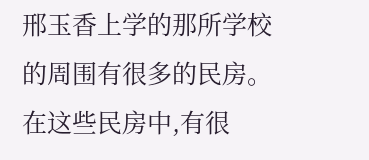邢玉香上学的那所学校的周围有很多的民房。在这些民房中,有很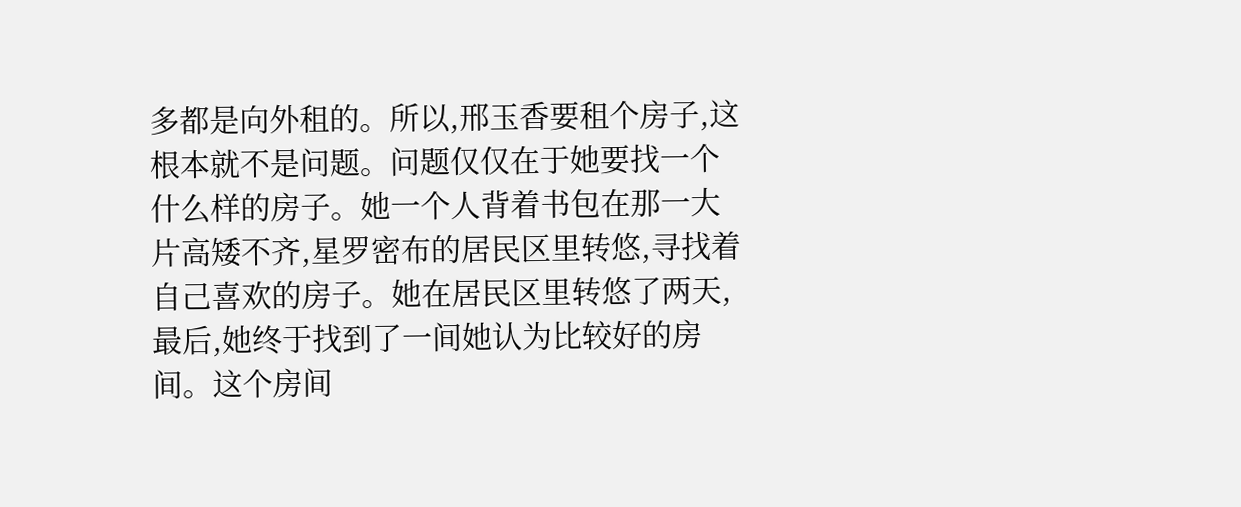多都是向外租的。所以,邢玉香要租个房子,这根本就不是问题。问题仅仅在于她要找一个什么样的房子。她一个人背着书包在那一大片高矮不齐,星罗密布的居民区里转悠,寻找着自己喜欢的房子。她在居民区里转悠了两天,最后,她终于找到了一间她认为比较好的房间。这个房间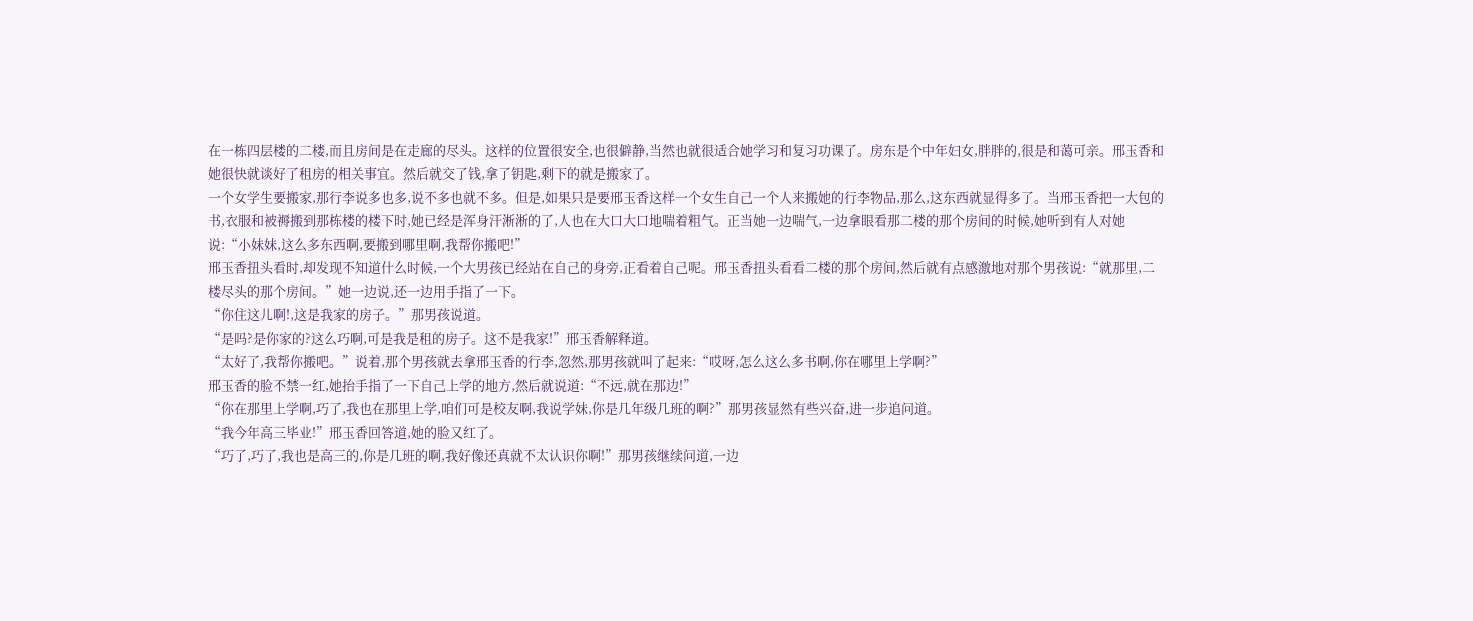在一栋四层楼的二楼,而且房间是在走廊的尽头。这样的位置很安全,也很僻静,当然也就很适合她学习和复习功课了。房东是个中年妇女,胖胖的,很是和蔼可亲。邢玉香和她很快就谈好了租房的相关事宜。然后就交了钱,拿了钥匙,剩下的就是搬家了。
一个女学生要搬家,那行李说多也多,说不多也就不多。但是,如果只是要邢玉香这样一个女生自己一个人来搬她的行李物品,那么,这东西就显得多了。当邢玉香把一大包的书,衣服和被褥搬到那栋楼的楼下时,她已经是浑身汗淅淅的了,人也在大口大口地喘着粗气。正当她一边喘气,一边拿眼看那二楼的那个房间的时候,她听到有人对她说:“小妹妹,这么多东西啊,要搬到哪里啊,我帮你搬吧!”
邢玉香扭头看时,却发现不知道什么时候,一个大男孩已经站在自己的身旁,正看着自己呢。邢玉香扭头看看二楼的那个房间,然后就有点感激地对那个男孩说:“就那里,二楼尽头的那个房间。”她一边说,还一边用手指了一下。
“你住这儿啊!,这是我家的房子。”那男孩说道。
“是吗?是你家的?这么巧啊,可是我是租的房子。这不是我家!”邢玉香解释道。
“太好了,我帮你搬吧。”说着,那个男孩就去拿邢玉香的行李,忽然,那男孩就叫了起来:“哎呀,怎么这么多书啊,你在哪里上学啊?”
邢玉香的脸不禁一红,她抬手指了一下自己上学的地方,然后就说道:“不远,就在那边!”
“你在那里上学啊,巧了,我也在那里上学,咱们可是校友啊,我说学妹,你是几年级几班的啊?”那男孩显然有些兴奋,进一步追问道。
“我今年高三毕业!”邢玉香回答道,她的脸又红了。
“巧了,巧了,我也是高三的,你是几班的啊,我好像还真就不太认识你啊!”那男孩继续问道,一边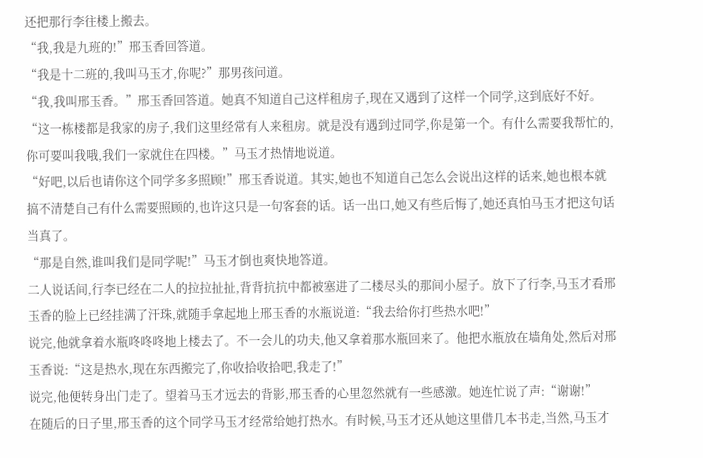还把那行李往楼上搬去。
“我,我是九班的!”邢玉香回答道。
“我是十二班的,我叫马玉才,你呢?”那男孩问道。
“我,我叫邢玉香。”邢玉香回答道。她真不知道自己这样租房子,现在又遇到了这样一个同学,这到底好不好。
“这一栋楼都是我家的房子,我们这里经常有人来租房。就是没有遇到过同学,你是第一个。有什么需要我帮忙的,你可要叫我哦,我们一家就住在四楼。”马玉才热情地说道。
“好吧,以后也请你这个同学多多照顾!”邢玉香说道。其实,她也不知道自己怎么会说出这样的话来,她也根本就搞不清楚自己有什么需要照顾的,也许这只是一句客套的话。话一出口,她又有些后悔了,她还真怕马玉才把这句话当真了。
“那是自然,谁叫我们是同学呢!”马玉才倒也爽快地答道。
二人说话间,行李已经在二人的拉拉扯扯,背背抗抗中都被塞进了二楼尽头的那间小屋子。放下了行李,马玉才看邢玉香的脸上已经挂满了汗珠,就随手拿起地上邢玉香的水瓶说道:“我去给你打些热水吧!”
说完,他就拿着水瓶咚咚咚地上楼去了。不一会儿的功夫,他又拿着那水瓶回来了。他把水瓶放在墙角处,然后对邢玉香说:“这是热水,现在东西搬完了,你收拾收拾吧,我走了!”
说完,他便转身出门走了。望着马玉才远去的背影,邢玉香的心里忽然就有一些感激。她连忙说了声:“谢谢!”
在随后的日子里,邢玉香的这个同学马玉才经常给她打热水。有时候,马玉才还从她这里借几本书走,当然,马玉才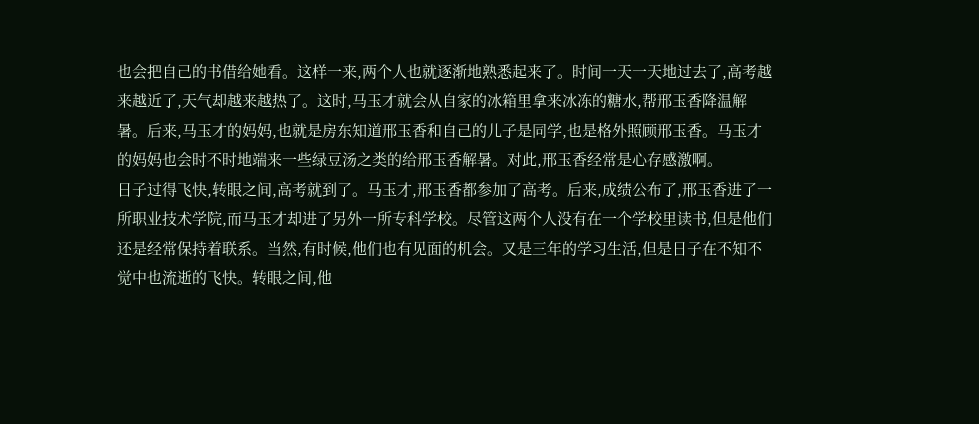也会把自己的书借给她看。这样一来,两个人也就逐渐地熟悉起来了。时间一天一天地过去了,高考越来越近了,天气却越来越热了。这时,马玉才就会从自家的冰箱里拿来冰冻的糖水,帮邢玉香降温解暑。后来,马玉才的妈妈,也就是房东知道邢玉香和自己的儿子是同学,也是格外照顾邢玉香。马玉才的妈妈也会时不时地端来一些绿豆汤之类的给邢玉香解暑。对此,邢玉香经常是心存感激啊。
日子过得飞快,转眼之间,高考就到了。马玉才,邢玉香都参加了高考。后来,成绩公布了,邢玉香进了一所职业技术学院,而马玉才却进了另外一所专科学校。尽管这两个人没有在一个学校里读书,但是他们还是经常保持着联系。当然,有时候,他们也有见面的机会。又是三年的学习生活,但是日子在不知不觉中也流逝的飞快。转眼之间,他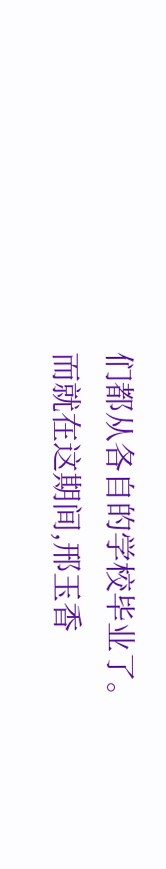们都从各自的学校毕业了。
而就在这期间,邢玉香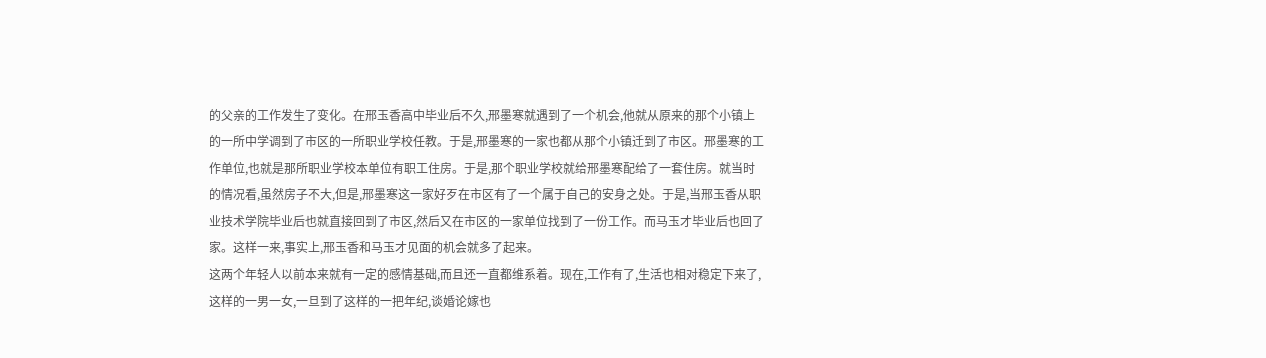的父亲的工作发生了变化。在邢玉香高中毕业后不久,邢墨寒就遇到了一个机会,他就从原来的那个小镇上的一所中学调到了市区的一所职业学校任教。于是,邢墨寒的一家也都从那个小镇迁到了市区。邢墨寒的工作单位,也就是那所职业学校本单位有职工住房。于是,那个职业学校就给邢墨寒配给了一套住房。就当时的情况看,虽然房子不大,但是,邢墨寒这一家好歹在市区有了一个属于自己的安身之处。于是,当邢玉香从职业技术学院毕业后也就直接回到了市区,然后又在市区的一家单位找到了一份工作。而马玉才毕业后也回了家。这样一来,事实上,邢玉香和马玉才见面的机会就多了起来。
这两个年轻人以前本来就有一定的感情基础,而且还一直都维系着。现在,工作有了,生活也相对稳定下来了,这样的一男一女,一旦到了这样的一把年纪,谈婚论嫁也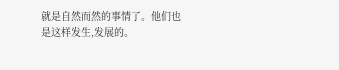就是自然而然的事情了。他们也是这样发生,发展的。